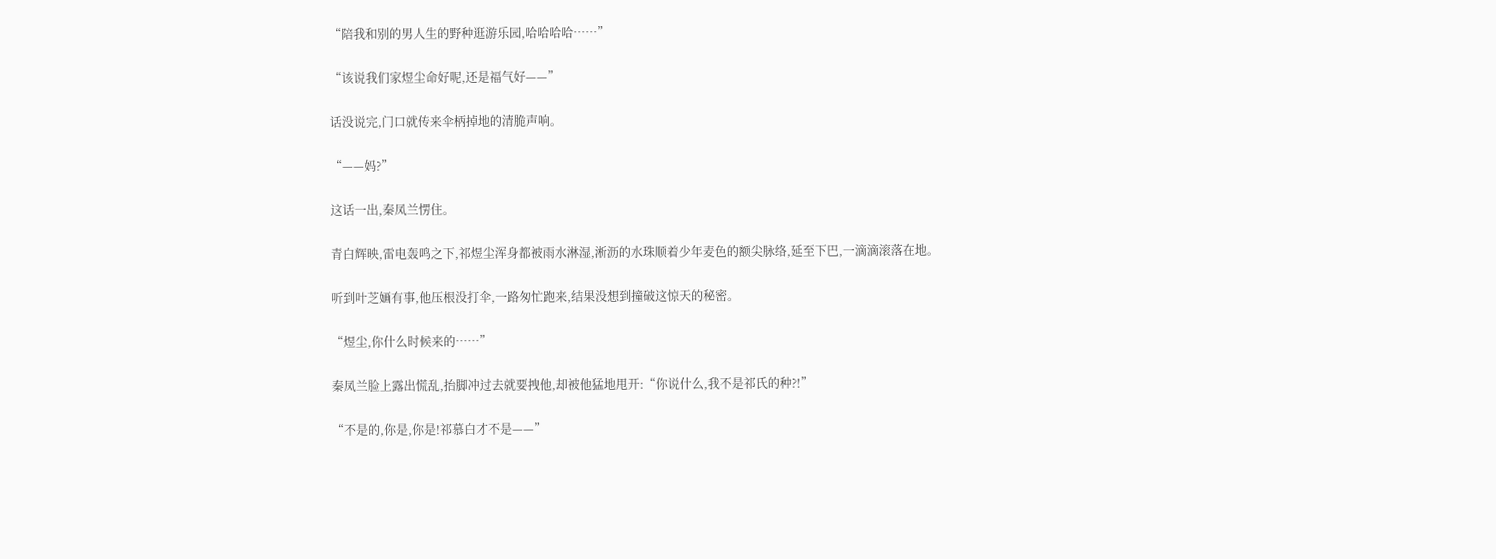“陪我和别的男人生的野种逛游乐园,哈哈哈哈……”

“该说我们家煜尘命好呢,还是福气好——”

话没说完,门口就传来伞柄掉地的清脆声响。

“——妈?”

这话一出,秦凤兰愣住。

青白辉映,雷电轰鸣之下,祁煜尘浑身都被雨水淋湿,淅沥的水珠顺着少年麦色的额尖脉络,延至下巴,一滴滴滚落在地。

听到叶芝婳有事,他压根没打伞,一路匆忙跑来,结果没想到撞破这惊天的秘密。

“煜尘,你什么时候来的……”

秦凤兰脸上露出慌乱,抬脚冲过去就要拽他,却被他猛地甩开:“你说什么,我不是祁氏的种?!”

“不是的,你是,你是!祁慕白才不是——”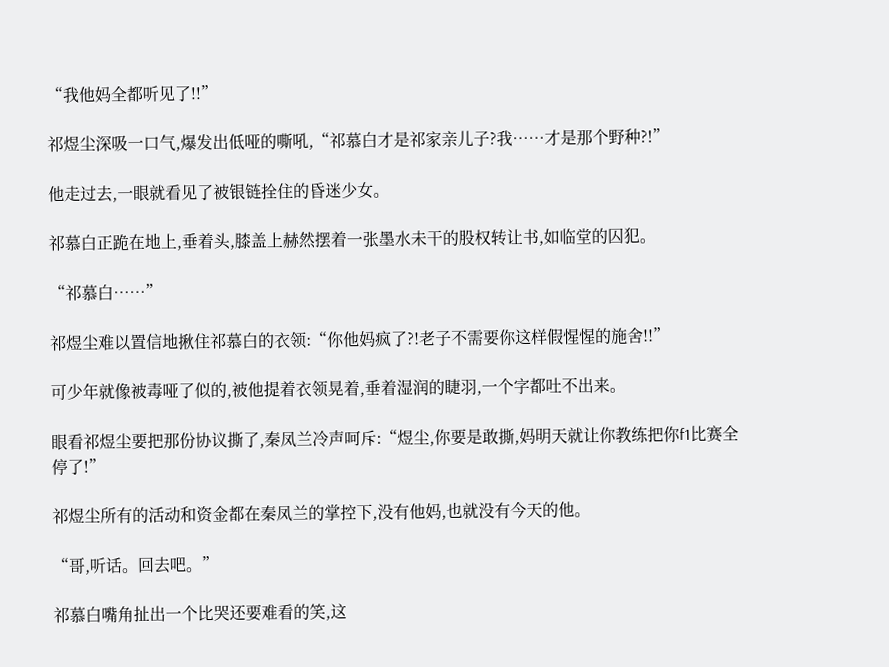“我他妈全都听见了!!”

祁煜尘深吸一口气,爆发出低哑的嘶吼,“祁慕白才是祁家亲儿子?我……才是那个野种?!”

他走过去,一眼就看见了被银链拴住的昏迷少女。

祁慕白正跪在地上,垂着头,膝盖上赫然摆着一张墨水未干的股权转让书,如临堂的囚犯。

“祁慕白……”

祁煜尘难以置信地揪住祁慕白的衣领:“你他妈疯了?!老子不需要你这样假惺惺的施舍!!”

可少年就像被毒哑了似的,被他提着衣领晃着,垂着湿润的睫羽,一个字都吐不出来。

眼看祁煜尘要把那份协议撕了,秦凤兰冷声呵斥:“煜尘,你要是敢撕,妈明天就让你教练把你f1比赛全停了!”

祁煜尘所有的活动和资金都在秦凤兰的掌控下,没有他妈,也就没有今天的他。

“哥,听话。回去吧。”

祁慕白嘴角扯出一个比哭还要难看的笑,这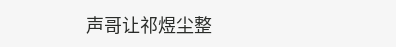声哥让祁煜尘整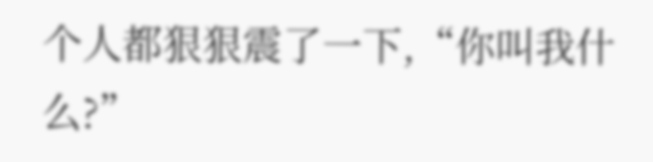个人都狠狠震了一下,“你叫我什么?”